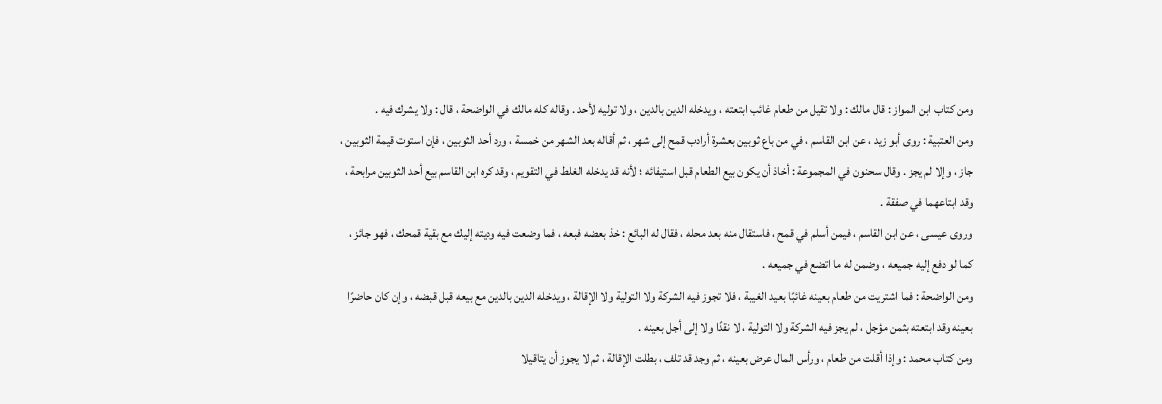ومن كتاب ابن المواز : قال مالك : ولا تقيل من طعام غائب ابتعته ، ويدخله الدين بالدين ، ولا توليه لأحد . وقاله كله مالك في الواضحة ، قال : ولا يشرك فيه .
ومن العتبية : روى أبو زيد ، عن ابن القاسم ، في من باع ثوبين بعشرة أرادب قمح إلى شهر ، ثم أقاله بعد الشهر من خمسة ، ورد أحد الثوبين ، فإن استوت قيمة الثوبين ، جاز ، وإلا لم يجز . وقال سحنون في المجموعة : أخاذ أن يكون بيع الطعام قبل استيفائه ؛ لأنه قد يدخله الغلط في التقويم ، وقد كره ابن القاسم بيع أحد الثوبين مرابحة ، وقد ابتاعهما في صفقة .
وروى عيسى ، عن ابن القاسم ، فيمن أسلم في قمح ، فاستقال منه بعد محله ، فقال له البائع : خذ بعضه فبعه ، فما وضعت فيه وديته إليك مع بقية قمحك ، فهو جائز ، كما لو دفع إليه جميعه ، وضمن له ما اتضع في جميعه .
ومن الواضحة : فما اشتريت من طعام بعينه غائبًا بعيد الغيبة ، فلا تجوز فيه الشركة ولا التولية ولا الإقالة ، ويدخله الدين بالدين مع بيعه قبل قبضه ، وإن كان حاضرًا بعينه وقد ابتعته بثمن مؤجل ، لم يجز فيه الشركة ولا التولية ، لا نقدًا ولا إلى أجل بعينه .
ومن كتاب محمد : وإذا أقلت من طعام ، ورأس المال عرض بعينه ، ثم وجد قد تلف ، بطلت الإقالة ، ثم لا يجوز أن يتاقيلا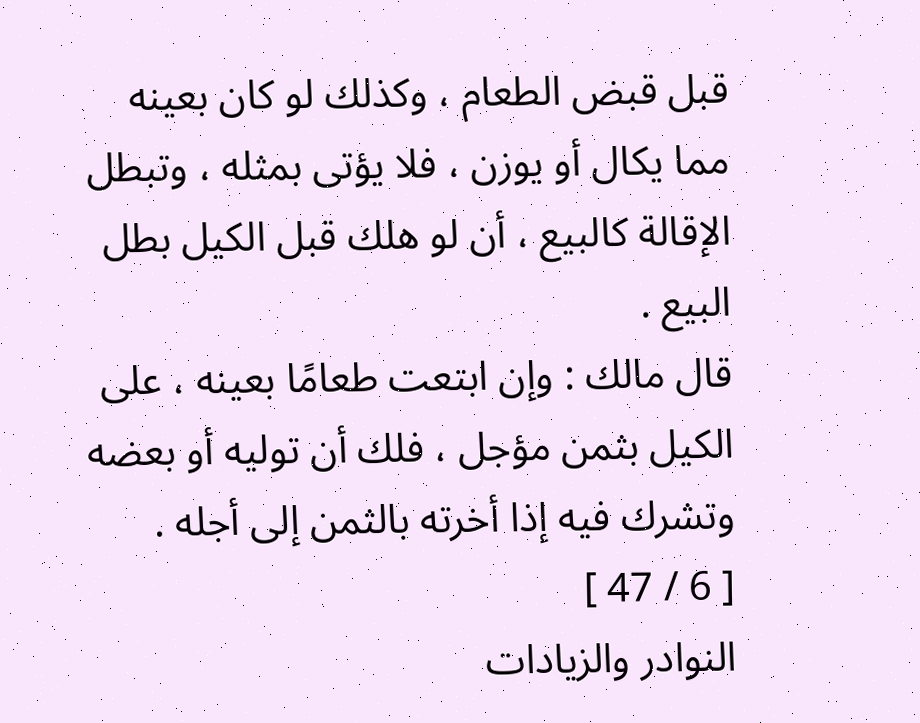قبل قبض الطعام ، وكذلك لو كان بعينه مما يكال أو يوزن ، فلا يؤتى بمثله ، وتبطل الإقالة كالبيع ، أن لو هلك قبل الكيل بطل البيع .
قال مالك : وإن ابتعت طعامًا بعينه ، على الكيل بثمن مؤجل ، فلك أن توليه أو بعضه وتشرك فيه إذا أخرته بالثمن إلى أجله .
[ 6 / 47 ]
النوادر والزيادات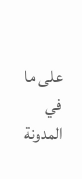على ما في المدونة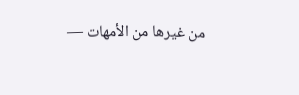من غيرها من الأمهات —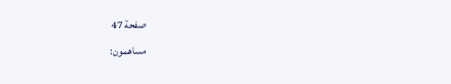صفحة 47
مساهمون: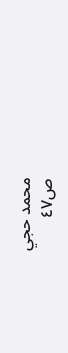محمد حجي
ص٤٧